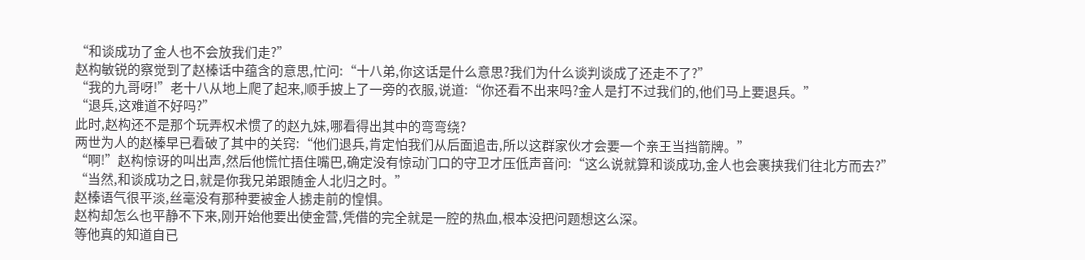“和谈成功了金人也不会放我们走?”
赵构敏锐的察觉到了赵榛话中蕴含的意思,忙问:“十八弟,你这话是什么意思?我们为什么谈判谈成了还走不了?”
“我的九哥呀!”老十八从地上爬了起来,顺手披上了一旁的衣服,说道:“你还看不出来吗?金人是打不过我们的,他们马上要退兵。”
“退兵,这难道不好吗?”
此时,赵构还不是那个玩弄权术惯了的赵九妹,哪看得出其中的弯弯绕?
两世为人的赵榛早已看破了其中的关窍:“他们退兵,肯定怕我们从后面追击,所以这群家伙才会要一个亲王当挡箭牌。”
“啊!”赵构惊讶的叫出声,然后他慌忙捂住嘴巴,确定没有惊动门口的守卫才压低声音问:“这么说就算和谈成功,金人也会裹挟我们往北方而去?”
“当然,和谈成功之日,就是你我兄弟跟随金人北归之时。”
赵榛语气很平淡,丝毫没有那种要被金人掳走前的惶惧。
赵构却怎么也平静不下来,刚开始他要出使金营,凭借的完全就是一腔的热血,根本没把问题想这么深。
等他真的知道自已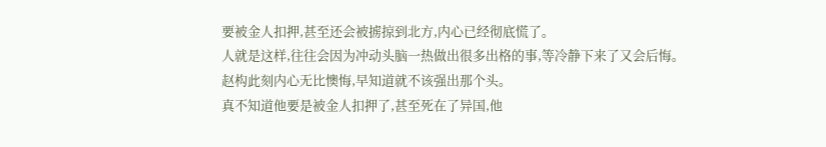要被金人扣押,甚至还会被掳掠到北方,内心已经彻底慌了。
人就是这样,往往会因为冲动头脑一热做出很多出格的事,等冷静下来了又会后悔。
赵构此刻内心无比懊悔,早知道就不该强出那个头。
真不知道他要是被金人扣押了,甚至死在了异国,他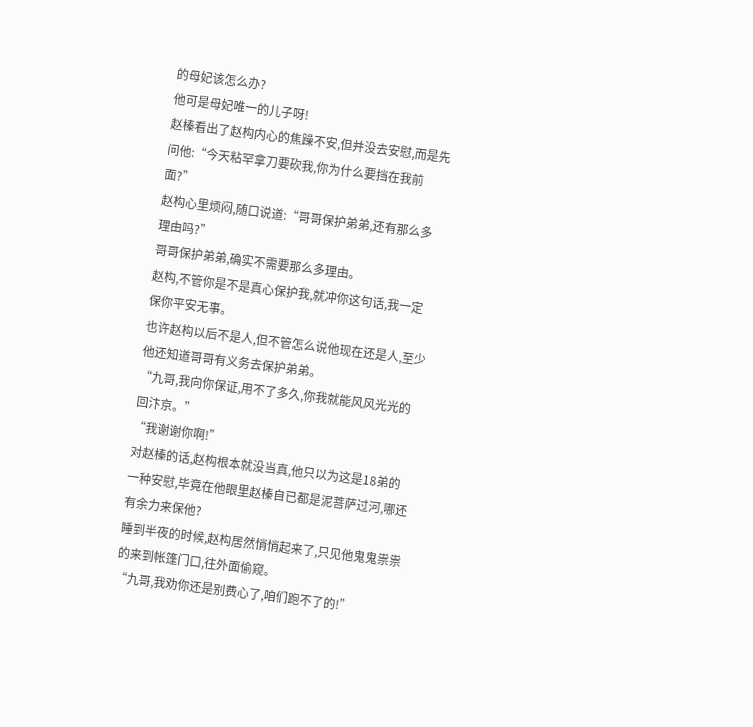的母妃该怎么办?
他可是母妃唯一的儿子呀!
赵榛看出了赵构内心的焦躁不安,但并没去安慰,而是先问他:“今天粘罕拿刀要砍我,你为什么要挡在我前面?”
赵构心里烦闷,随口说道:“哥哥保护弟弟,还有那么多理由吗?”
哥哥保护弟弟,确实不需要那么多理由。
赵构,不管你是不是真心保护我,就冲你这句话,我一定保你平安无事。
也许赵构以后不是人,但不管怎么说他现在还是人,至少他还知道哥哥有义务去保护弟弟。
“九哥,我向你保证,用不了多久,你我就能风风光光的回汴京。”
“我谢谢你啊!”
对赵榛的话,赵构根本就没当真,他只以为这是18弟的一种安慰,毕竟在他眼里赵榛自已都是泥菩萨过河,哪还有余力来保他?
睡到半夜的时候,赵构居然悄悄起来了,只见他鬼鬼祟祟的来到帐篷门口,往外面偷窥。
“九哥,我劝你还是别费心了,咱们跑不了的!”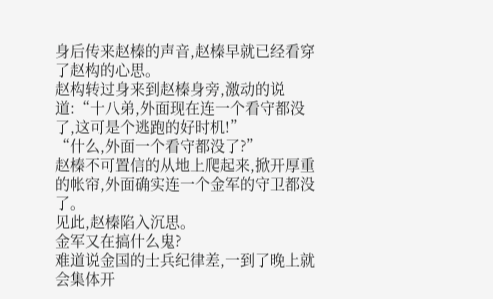身后传来赵榛的声音,赵榛早就已经看穿了赵构的心思。
赵构转过身来到赵榛身旁,激动的说道:“十八弟,外面现在连一个看守都没了,这可是个逃跑的好时机!”
“什么,外面一个看守都没了?”
赵榛不可置信的从地上爬起来,掀开厚重的帐帘,外面确实连一个金军的守卫都没了。
见此,赵榛陷入沉思。
金军又在搞什么鬼?
难道说金国的士兵纪律差,一到了晚上就会集体开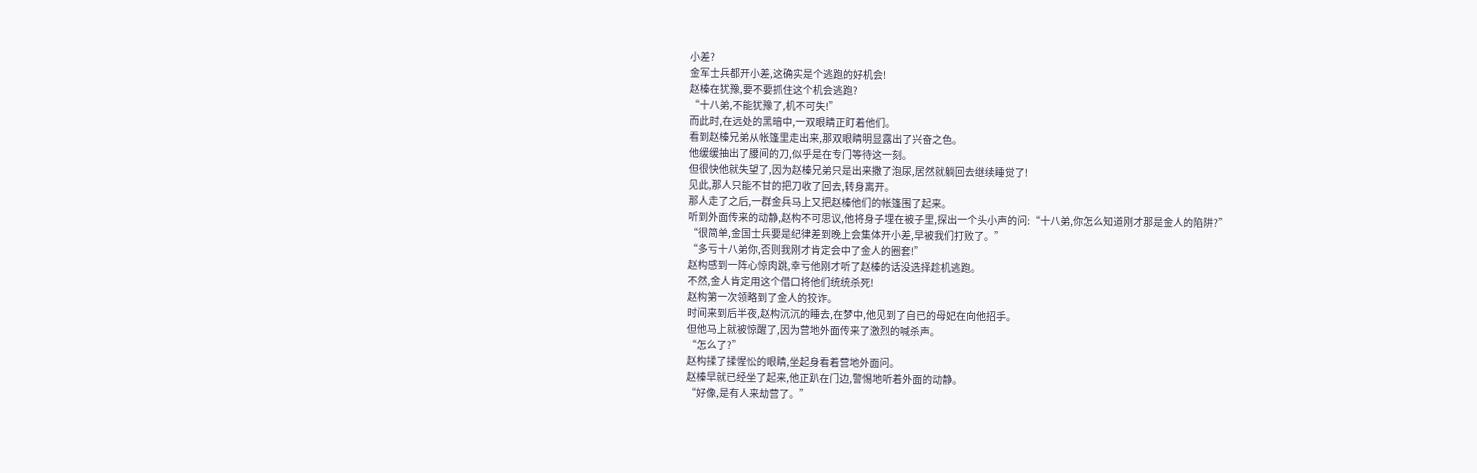小差?
金军士兵都开小差,这确实是个逃跑的好机会!
赵榛在犹豫,要不要抓住这个机会逃跑?
“十八弟,不能犹豫了,机不可失!”
而此时,在远处的黑暗中,一双眼睛正盯着他们。
看到赵榛兄弟从帐篷里走出来,那双眼睛明显露出了兴奋之色。
他缓缓抽出了腰间的刀,似乎是在专门等待这一刻。
但很快他就失望了,因为赵榛兄弟只是出来撒了泡尿,居然就躺回去继续睡觉了!
见此,那人只能不甘的把刀收了回去,转身离开。
那人走了之后,一群金兵马上又把赵榛他们的帐篷围了起来。
听到外面传来的动静,赵构不可思议,他将身子埋在被子里,探出一个头小声的问:“十八弟,你怎么知道刚才那是金人的陷阱?”
“很简单,金国士兵要是纪律差到晚上会集体开小差,早被我们打败了。”
“多亏十八弟你,否则我刚才肯定会中了金人的圈套!”
赵构感到一阵心惊肉跳,幸亏他刚才听了赵榛的话没选择趁机逃跑。
不然,金人肯定用这个借口将他们统统杀死!
赵构第一次领略到了金人的狡诈。
时间来到后半夜,赵构沉沉的睡去,在梦中,他见到了自已的母妃在向他招手。
但他马上就被惊醒了,因为营地外面传来了激烈的喊杀声。
“怎么了?”
赵构揉了揉惺忪的眼睛,坐起身看着营地外面问。
赵榛早就已经坐了起来,他正趴在门边,警惕地听着外面的动静。
“好像,是有人来劫营了。”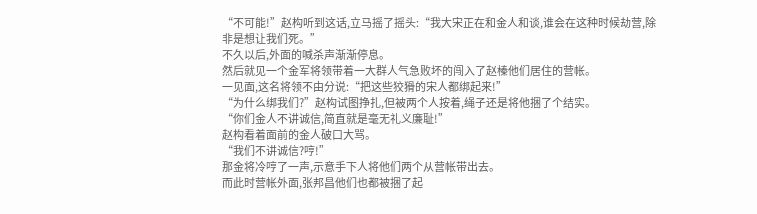“不可能!”赵构听到这话,立马摇了摇头:“我大宋正在和金人和谈,谁会在这种时候劫营,除非是想让我们死。”
不久以后,外面的喊杀声渐渐停息。
然后就见一个金军将领带着一大群人气急败坏的闯入了赵榛他们居住的营帐。
一见面,这名将领不由分说:“把这些狡猾的宋人都绑起来!”
“为什么绑我们?”赵构试图挣扎,但被两个人按着,绳子还是将他捆了个结实。
“你们金人不讲诚信,简直就是毫无礼义廉耻!”
赵构看着面前的金人破口大骂。
“我们不讲诚信?哼!”
那金将冷哼了一声,示意手下人将他们两个从营帐带出去。
而此时营帐外面,张邦昌他们也都被捆了起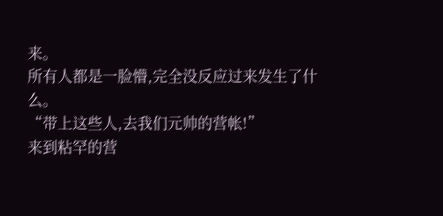来。
所有人都是一脸懵,完全没反应过来发生了什么。
“带上这些人,去我们元帅的营帐!”
来到粘罕的营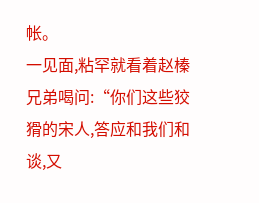帐。
一见面,粘罕就看着赵榛兄弟喝问:“你们这些狡猾的宋人,答应和我们和谈,又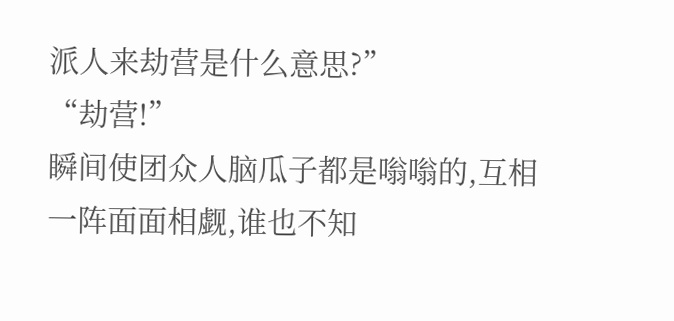派人来劫营是什么意思?”
“劫营!”
瞬间使团众人脑瓜子都是嗡嗡的,互相一阵面面相觑,谁也不知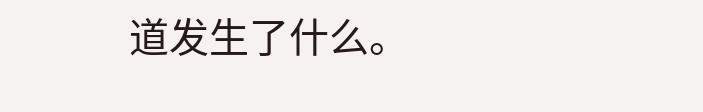道发生了什么。